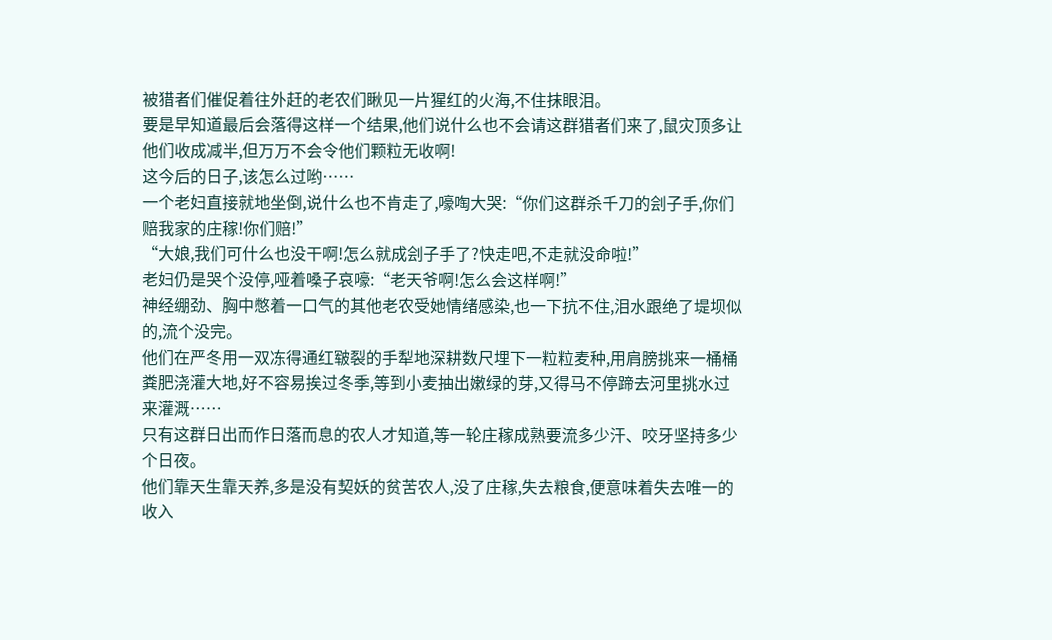被猎者们催促着往外赶的老农们瞅见一片猩红的火海,不住抹眼泪。
要是早知道最后会落得这样一个结果,他们说什么也不会请这群猎者们来了,鼠灾顶多让他们收成减半,但万万不会令他们颗粒无收啊!
这今后的日子,该怎么过哟……
一个老妇直接就地坐倒,说什么也不肯走了,嚎啕大哭:“你们这群杀千刀的刽子手,你们赔我家的庄稼!你们赔!”
“大娘,我们可什么也没干啊!怎么就成刽子手了?快走吧,不走就没命啦!”
老妇仍是哭个没停,哑着嗓子哀嚎:“老天爷啊!怎么会这样啊!”
神经绷劲、胸中憋着一口气的其他老农受她情绪感染,也一下抗不住,泪水跟绝了堤坝似的,流个没完。
他们在严冬用一双冻得通红皲裂的手犁地深耕数尺埋下一粒粒麦种,用肩膀挑来一桶桶粪肥浇灌大地,好不容易挨过冬季,等到小麦抽出嫩绿的芽,又得马不停蹄去河里挑水过来灌溉……
只有这群日出而作日落而息的农人才知道,等一轮庄稼成熟要流多少汗、咬牙坚持多少个日夜。
他们靠天生靠天养,多是没有契妖的贫苦农人,没了庄稼,失去粮食,便意味着失去唯一的收入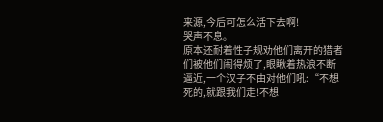来源,今后可怎么活下去啊!
哭声不息。
原本还耐着性子规劝他们离开的猎者们被他们闹得烦了,眼瞅着热浪不断逼近,一个汉子不由对他们吼:“不想死的,就跟我们走!不想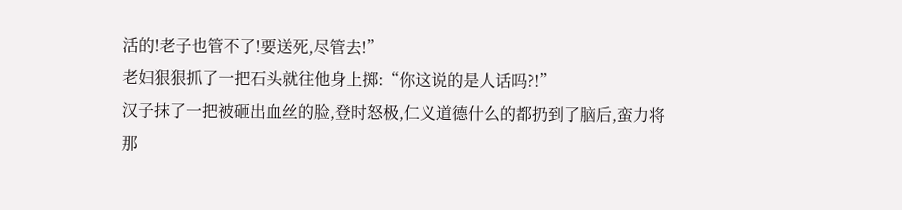活的!老子也管不了!要送死,尽管去!”
老妇狠狠抓了一把石头就往他身上掷:“你这说的是人话吗?!”
汉子抹了一把被砸出血丝的脸,登时怒极,仁义道德什么的都扔到了脑后,蛮力将那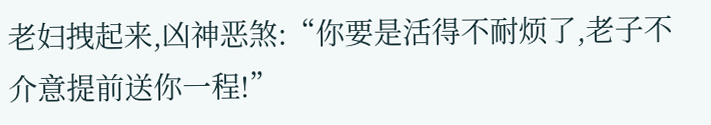老妇拽起来,凶神恶煞:“你要是活得不耐烦了,老子不介意提前送你一程!”